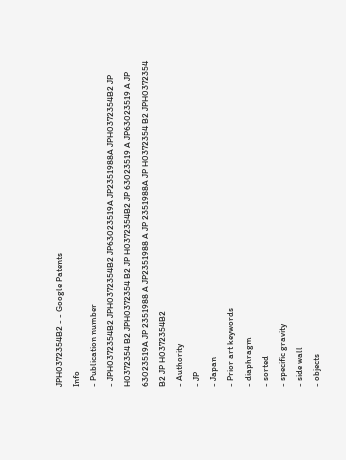JPH0372354B2 - - Google Patents
Info
- Publication number
- JPH0372354B2 JPH0372354B2 JP63023519A JP2351988A JPH0372354B2 JP H0372354 B2 JPH0372354 B2 JP H0372354B2 JP 63023519 A JP63023519 A JP 63023519A JP 2351988 A JP2351988 A JP 2351988A JP H0372354 B2 JPH0372354 B2 JP H0372354B2
- Authority
- JP
- Japan
- Prior art keywords
- diaphragm
- sorted
- specific gravity
- side wall
- objects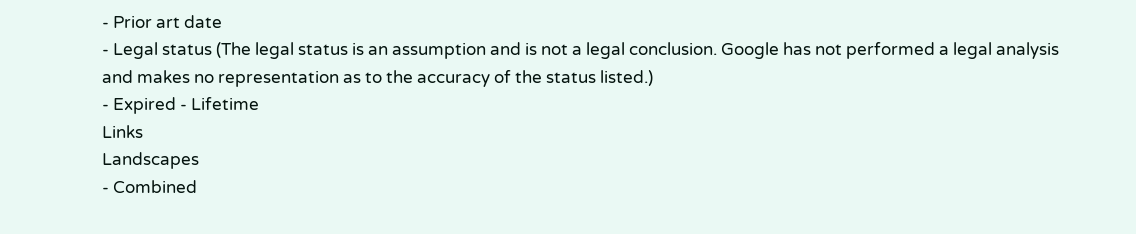- Prior art date
- Legal status (The legal status is an assumption and is not a legal conclusion. Google has not performed a legal analysis and makes no representation as to the accuracy of the status listed.)
- Expired - Lifetime
Links
Landscapes
- Combined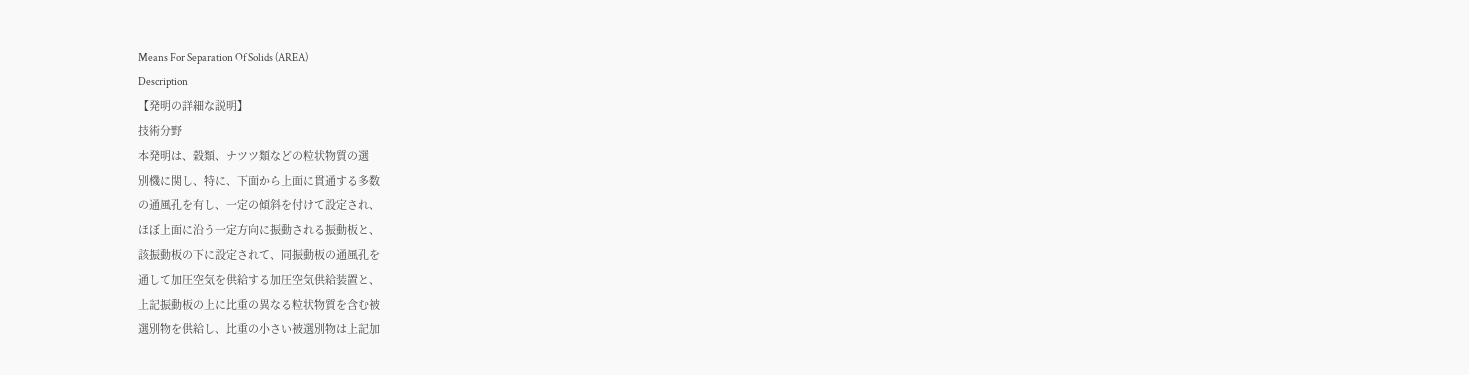Means For Separation Of Solids (AREA)
Description
【発明の詳細な説明】
技術分野
本発明は、穀類、ナツツ類などの粒状物質の選
別機に関し、特に、下面から上面に貫通する多数
の通風孔を有し、一定の傾斜を付けて設定され、
ほぼ上面に沿う一定方向に振動される振動板と、
該振動板の下に設定されて、同振動板の通風孔を
通して加圧空気を供給する加圧空気供給装置と、
上記振動板の上に比重の異なる粒状物質を含む被
選別物を供給し、比重の小さい被選別物は上記加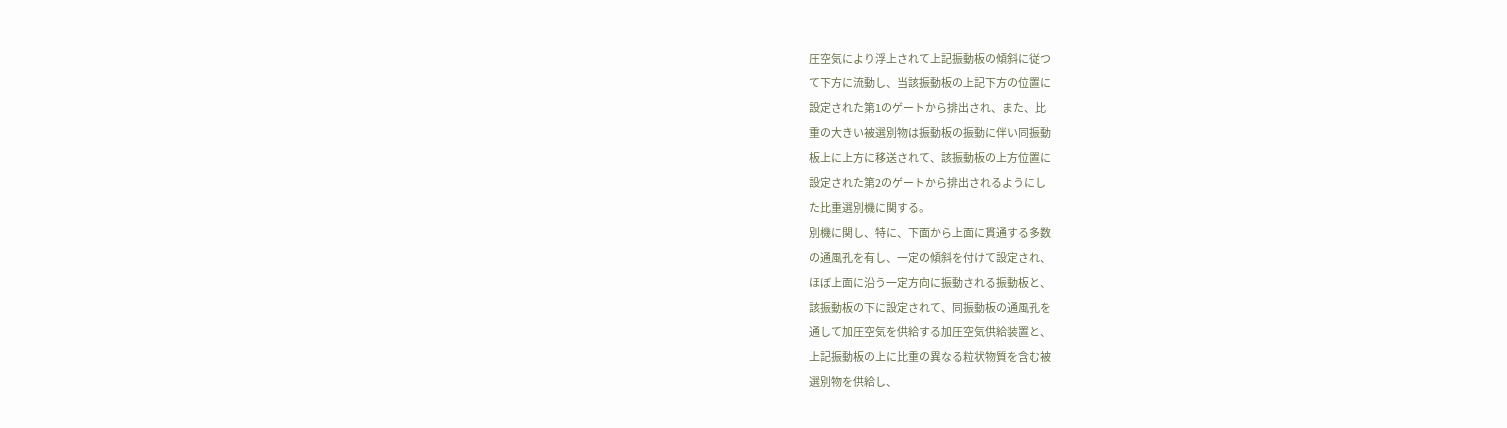圧空気により浮上されて上記振動板の傾斜に従つ
て下方に流動し、当該振動板の上記下方の位置に
設定された第1のゲートから排出され、また、比
重の大きい被選別物は振動板の振動に伴い同振動
板上に上方に移送されて、該振動板の上方位置に
設定された第2のゲートから排出されるようにし
た比重選別機に関する。
別機に関し、特に、下面から上面に貫通する多数
の通風孔を有し、一定の傾斜を付けて設定され、
ほぼ上面に沿う一定方向に振動される振動板と、
該振動板の下に設定されて、同振動板の通風孔を
通して加圧空気を供給する加圧空気供給装置と、
上記振動板の上に比重の異なる粒状物質を含む被
選別物を供給し、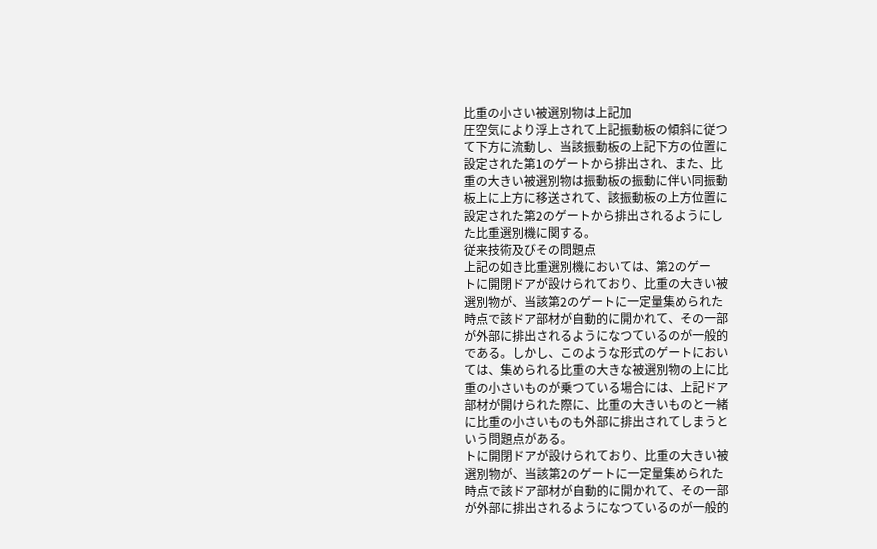比重の小さい被選別物は上記加
圧空気により浮上されて上記振動板の傾斜に従つ
て下方に流動し、当該振動板の上記下方の位置に
設定された第1のゲートから排出され、また、比
重の大きい被選別物は振動板の振動に伴い同振動
板上に上方に移送されて、該振動板の上方位置に
設定された第2のゲートから排出されるようにし
た比重選別機に関する。
従来技術及びその問題点
上記の如き比重選別機においては、第2のゲー
トに開閉ドアが設けられており、比重の大きい被
選別物が、当該第2のゲートに一定量集められた
時点で該ドア部材が自動的に開かれて、その一部
が外部に排出されるようになつているのが一般的
である。しかし、このような形式のゲートにおい
ては、集められる比重の大きな被選別物の上に比
重の小さいものが乗つている場合には、上記ドア
部材が開けられた際に、比重の大きいものと一緒
に比重の小さいものも外部に排出されてしまうと
いう問題点がある。
トに開閉ドアが設けられており、比重の大きい被
選別物が、当該第2のゲートに一定量集められた
時点で該ドア部材が自動的に開かれて、その一部
が外部に排出されるようになつているのが一般的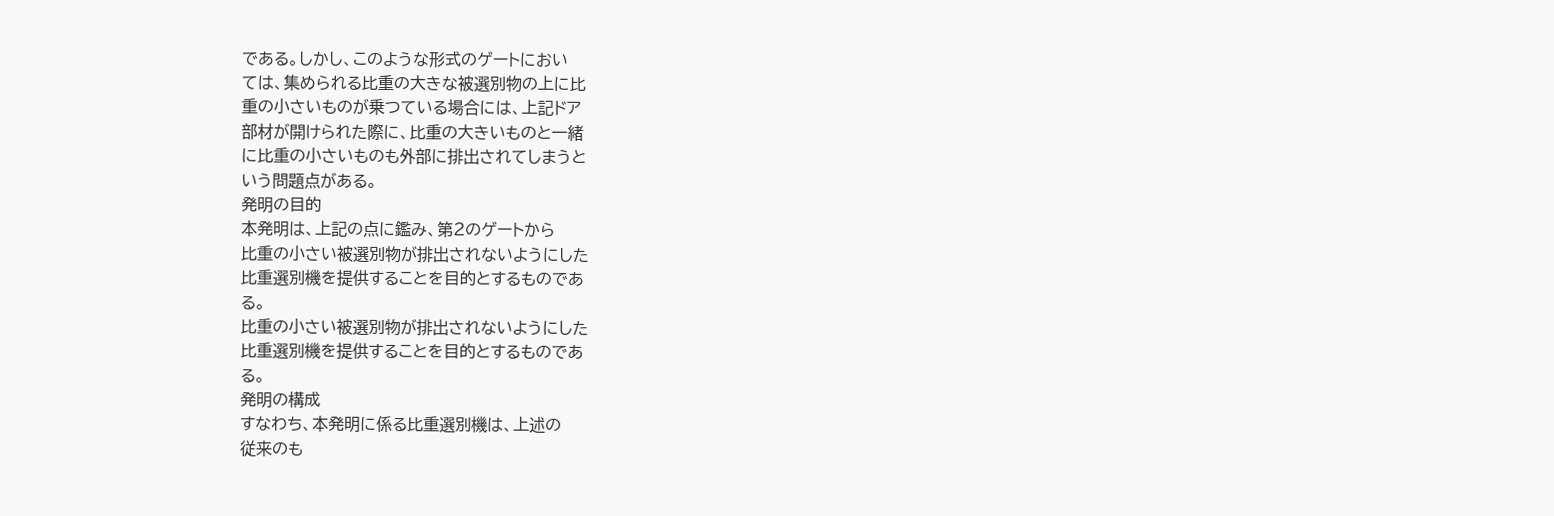である。しかし、このような形式のゲートにおい
ては、集められる比重の大きな被選別物の上に比
重の小さいものが乗つている場合には、上記ドア
部材が開けられた際に、比重の大きいものと一緒
に比重の小さいものも外部に排出されてしまうと
いう問題点がある。
発明の目的
本発明は、上記の点に鑑み、第2のゲートから
比重の小さい被選別物が排出されないようにした
比重選別機を提供することを目的とするものであ
る。
比重の小さい被選別物が排出されないようにした
比重選別機を提供することを目的とするものであ
る。
発明の構成
すなわち、本発明に係る比重選別機は、上述の
従来のも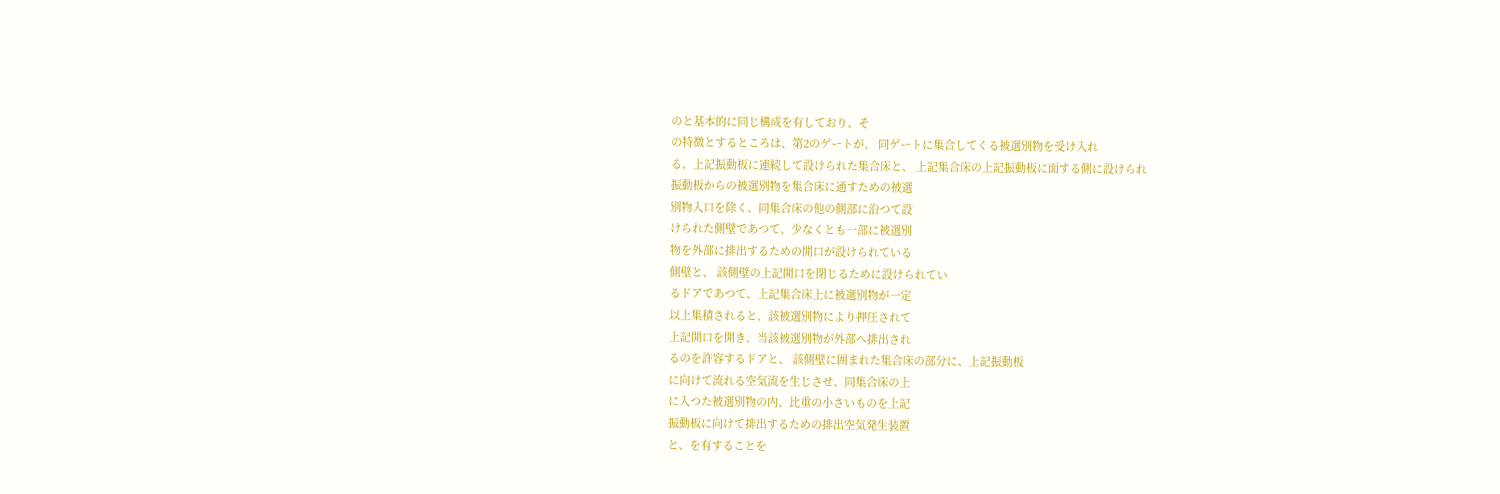のと基本的に同じ構成を有しており、そ
の特徴とするところは、第2のゲートが、 同ゲートに集合してくる被選別物を受け入れ
る、上記振動板に連続して設けられた集合床と、 上記集合床の上記振動板に面する側に設けられ
振動板からの被選別物を集合床に通すための被選
別物入口を除く、同集合床の他の側部に沿つて設
けられた側壁であつて、少なくとも一部に被選別
物を外部に排出するための開口が設けられている
側壁と、 該側壁の上記開口を閉じるために設けられてい
るドアであつて、上記集合床上に被選別物が一定
以上集積されると、該被選別物により押圧されて
上記開口を開き、当該被選別物が外部へ排出され
るのを許容するドアと、 該側壁に囲まれた集合床の部分に、上記振動板
に向けて流れる空気流を生じさせ、同集合床の上
に入つた被選別物の内、比重の小さいものを上記
振動板に向けて排出するための排出空気発生装置
と、を有することを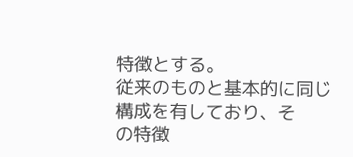特徴とする。
従来のものと基本的に同じ構成を有しており、そ
の特徴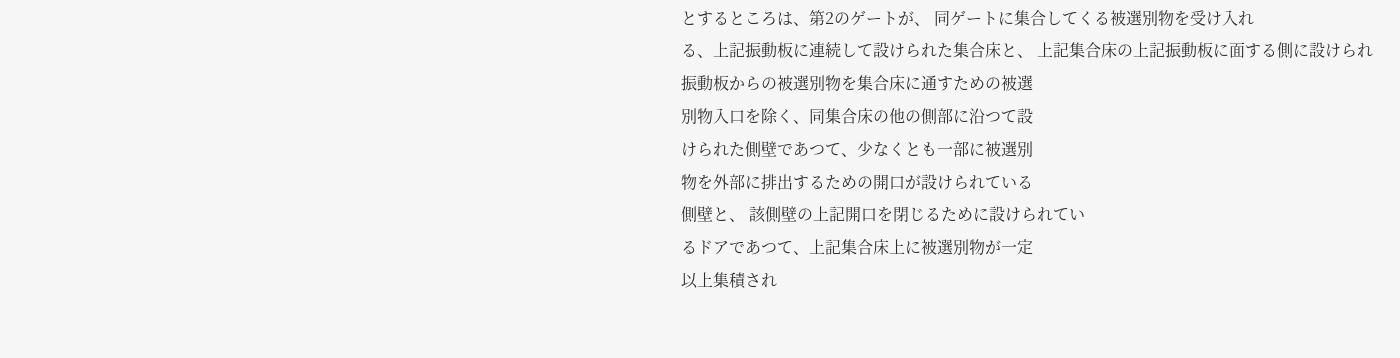とするところは、第2のゲートが、 同ゲートに集合してくる被選別物を受け入れ
る、上記振動板に連続して設けられた集合床と、 上記集合床の上記振動板に面する側に設けられ
振動板からの被選別物を集合床に通すための被選
別物入口を除く、同集合床の他の側部に沿つて設
けられた側壁であつて、少なくとも一部に被選別
物を外部に排出するための開口が設けられている
側壁と、 該側壁の上記開口を閉じるために設けられてい
るドアであつて、上記集合床上に被選別物が一定
以上集積され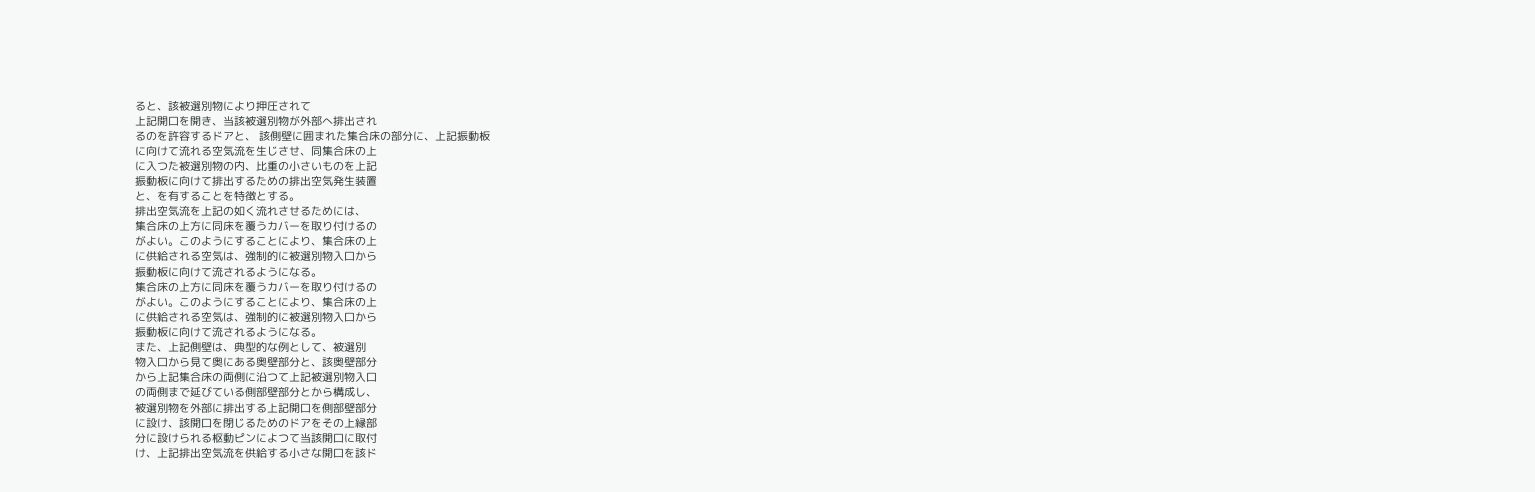ると、該被選別物により押圧されて
上記開口を開き、当該被選別物が外部へ排出され
るのを許容するドアと、 該側壁に囲まれた集合床の部分に、上記振動板
に向けて流れる空気流を生じさせ、同集合床の上
に入つた被選別物の内、比重の小さいものを上記
振動板に向けて排出するための排出空気発生装置
と、を有することを特徴とする。
排出空気流を上記の如く流れさせるためには、
集合床の上方に同床を覆うカバーを取り付けるの
がよい。このようにすることにより、集合床の上
に供給される空気は、強制的に被選別物入口から
振動板に向けて流されるようになる。
集合床の上方に同床を覆うカバーを取り付けるの
がよい。このようにすることにより、集合床の上
に供給される空気は、強制的に被選別物入口から
振動板に向けて流されるようになる。
また、上記側壁は、典型的な例として、被選別
物入口から見て奥にある奥壁部分と、該奥壁部分
から上記集合床の両側に沿つて上記被選別物入口
の両側まで延びている側部壁部分とから構成し、
被選別物を外部に排出する上記開口を側部壁部分
に設け、該開口を閉じるためのドアをその上縁部
分に設けられる枢動ピンによつて当該開口に取付
け、上記排出空気流を供給する小さな開口を該ド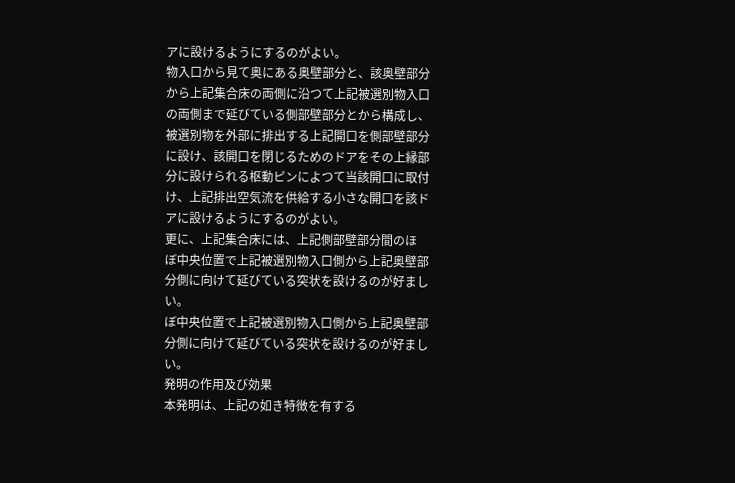アに設けるようにするのがよい。
物入口から見て奥にある奥壁部分と、該奥壁部分
から上記集合床の両側に沿つて上記被選別物入口
の両側まで延びている側部壁部分とから構成し、
被選別物を外部に排出する上記開口を側部壁部分
に設け、該開口を閉じるためのドアをその上縁部
分に設けられる枢動ピンによつて当該開口に取付
け、上記排出空気流を供給する小さな開口を該ド
アに設けるようにするのがよい。
更に、上記集合床には、上記側部壁部分間のほ
ぼ中央位置で上記被選別物入口側から上記奥壁部
分側に向けて延びている突状を設けるのが好まし
い。
ぼ中央位置で上記被選別物入口側から上記奥壁部
分側に向けて延びている突状を設けるのが好まし
い。
発明の作用及び効果
本発明は、上記の如き特徴を有する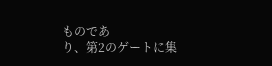ものであ
り、第2のゲートに集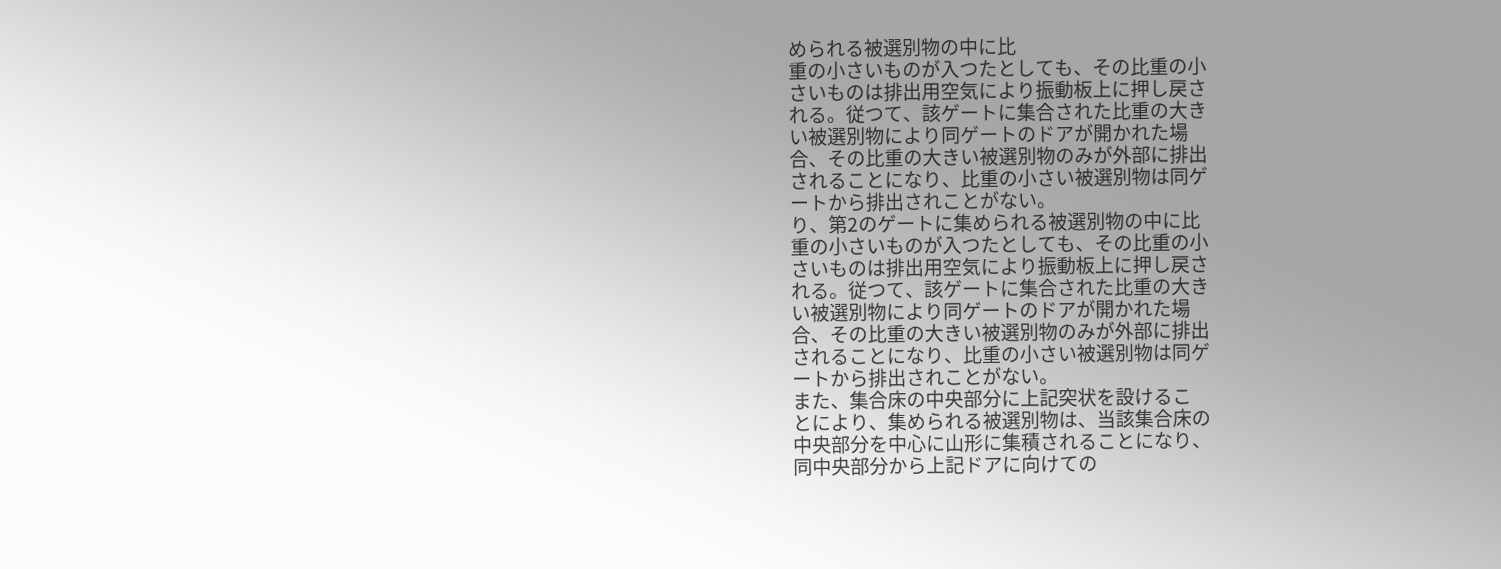められる被選別物の中に比
重の小さいものが入つたとしても、その比重の小
さいものは排出用空気により振動板上に押し戻さ
れる。従つて、該ゲートに集合された比重の大き
い被選別物により同ゲートのドアが開かれた場
合、その比重の大きい被選別物のみが外部に排出
されることになり、比重の小さい被選別物は同ゲ
ートから排出されことがない。
り、第2のゲートに集められる被選別物の中に比
重の小さいものが入つたとしても、その比重の小
さいものは排出用空気により振動板上に押し戻さ
れる。従つて、該ゲートに集合された比重の大き
い被選別物により同ゲートのドアが開かれた場
合、その比重の大きい被選別物のみが外部に排出
されることになり、比重の小さい被選別物は同ゲ
ートから排出されことがない。
また、集合床の中央部分に上記突状を設けるこ
とにより、集められる被選別物は、当該集合床の
中央部分を中心に山形に集積されることになり、
同中央部分から上記ドアに向けての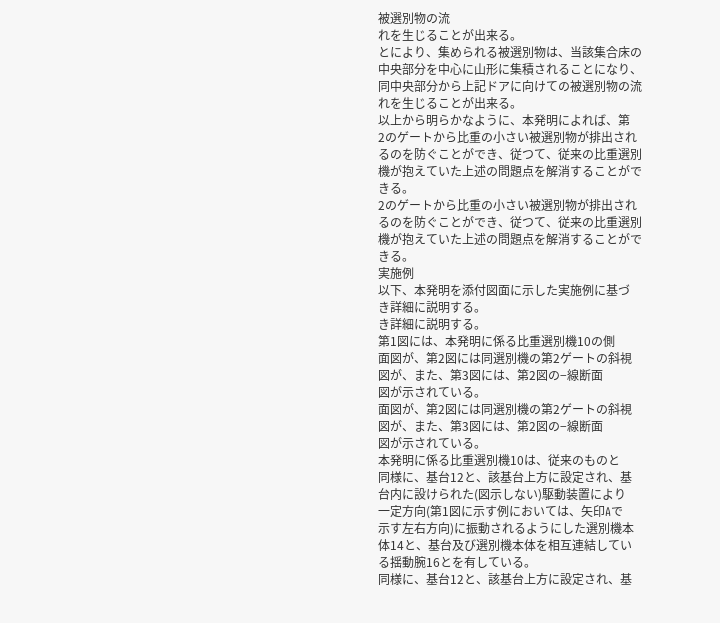被選別物の流
れを生じることが出来る。
とにより、集められる被選別物は、当該集合床の
中央部分を中心に山形に集積されることになり、
同中央部分から上記ドアに向けての被選別物の流
れを生じることが出来る。
以上から明らかなように、本発明によれば、第
2のゲートから比重の小さい被選別物が排出され
るのを防ぐことができ、従つて、従来の比重選別
機が抱えていた上述の問題点を解消することがで
きる。
2のゲートから比重の小さい被選別物が排出され
るのを防ぐことができ、従つて、従来の比重選別
機が抱えていた上述の問題点を解消することがで
きる。
実施例
以下、本発明を添付図面に示した実施例に基づ
き詳細に説明する。
き詳細に説明する。
第1図には、本発明に係る比重選別機10の側
面図が、第2図には同選別機の第2ゲートの斜視
図が、また、第3図には、第2図の−線断面
図が示されている。
面図が、第2図には同選別機の第2ゲートの斜視
図が、また、第3図には、第2図の−線断面
図が示されている。
本発明に係る比重選別機10は、従来のものと
同様に、基台12と、該基台上方に設定され、基
台内に設けられた(図示しない)駆動装置により
一定方向(第1図に示す例においては、矢印Aで
示す左右方向)に振動されるようにした選別機本
体14と、基台及び選別機本体を相互連結してい
る揺動腕16とを有している。
同様に、基台12と、該基台上方に設定され、基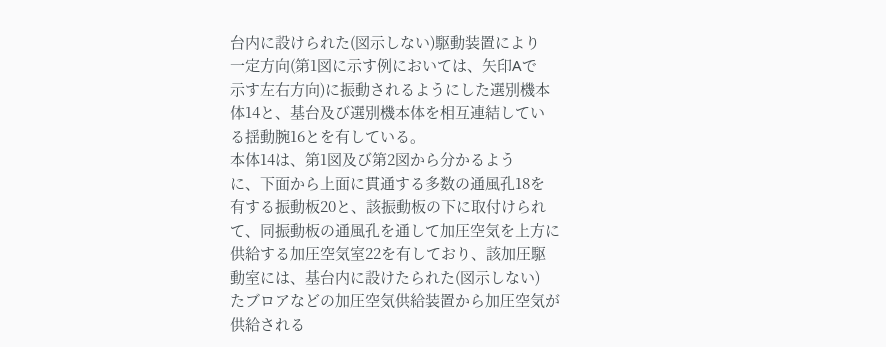台内に設けられた(図示しない)駆動装置により
一定方向(第1図に示す例においては、矢印Aで
示す左右方向)に振動されるようにした選別機本
体14と、基台及び選別機本体を相互連結してい
る揺動腕16とを有している。
本体14は、第1図及び第2図から分かるよう
に、下面から上面に貫通する多数の通風孔18を
有する振動板20と、該振動板の下に取付けられ
て、同振動板の通風孔を通して加圧空気を上方に
供給する加圧空気室22を有しており、該加圧駆
動室には、基台内に設けたられた(図示しない)
たブロアなどの加圧空気供給装置から加圧空気が
供給される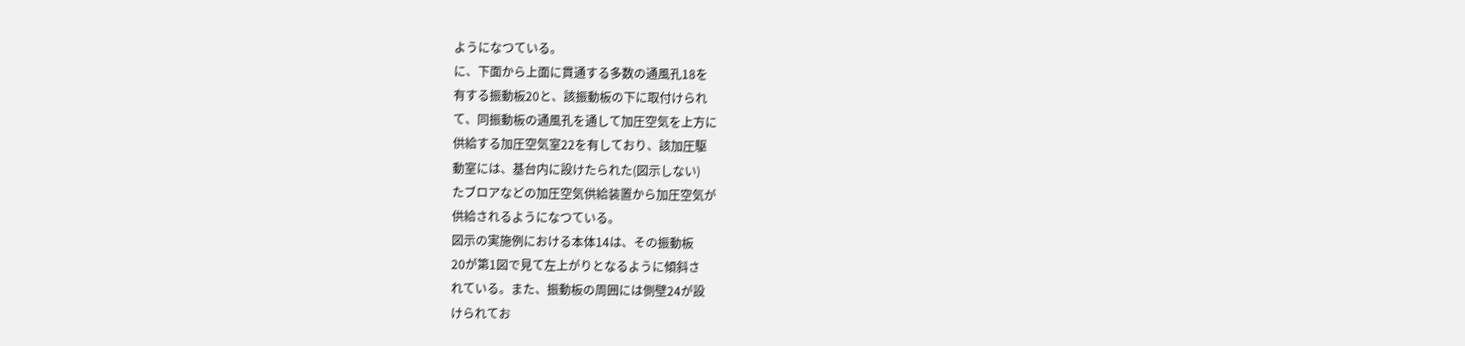ようになつている。
に、下面から上面に貫通する多数の通風孔18を
有する振動板20と、該振動板の下に取付けられ
て、同振動板の通風孔を通して加圧空気を上方に
供給する加圧空気室22を有しており、該加圧駆
動室には、基台内に設けたられた(図示しない)
たブロアなどの加圧空気供給装置から加圧空気が
供給されるようになつている。
図示の実施例における本体14は、その振動板
20が第1図で見て左上がりとなるように傾斜さ
れている。また、振動板の周囲には側壁24が設
けられてお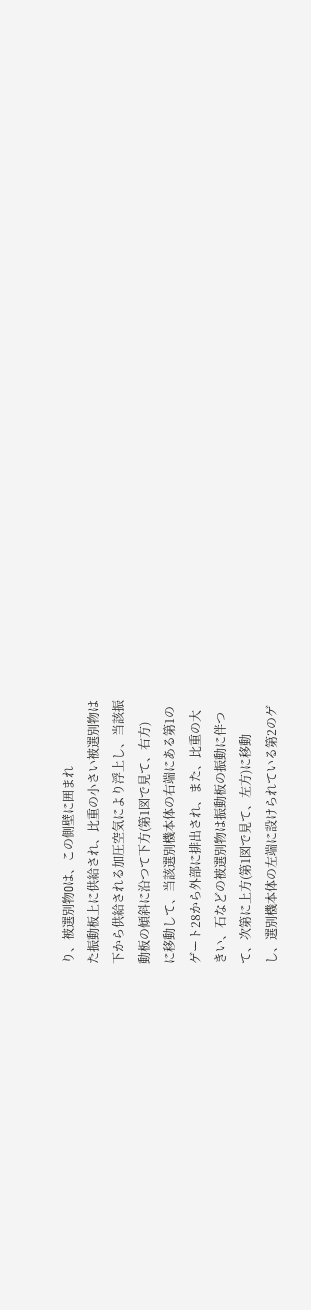り、被選別物Oは、この側壁に囲まれ
た振動板上に供給され、比重の小さい被選別物は
下から供給される加圧空気により浮上し、当該振
動板の傾斜に沿つて下方(第1図で見て、右方)
に移動して、当該選別機本体の右端にある第1の
ゲート28から外部に排出され、また、比重の大
きい、石などの被選別物は振動板の振動に伴つ
て、次第に上方(第1図で見て、左方)に移動
し、選別機本体の左端に設けられている第2のゲ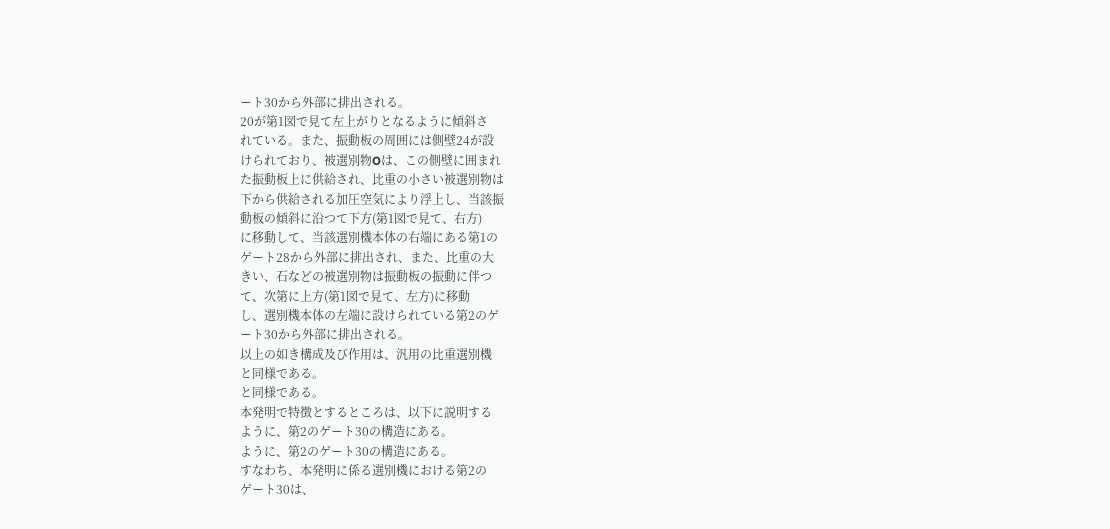ート30から外部に排出される。
20が第1図で見て左上がりとなるように傾斜さ
れている。また、振動板の周囲には側壁24が設
けられており、被選別物Oは、この側壁に囲まれ
た振動板上に供給され、比重の小さい被選別物は
下から供給される加圧空気により浮上し、当該振
動板の傾斜に沿つて下方(第1図で見て、右方)
に移動して、当該選別機本体の右端にある第1の
ゲート28から外部に排出され、また、比重の大
きい、石などの被選別物は振動板の振動に伴つ
て、次第に上方(第1図で見て、左方)に移動
し、選別機本体の左端に設けられている第2のゲ
ート30から外部に排出される。
以上の如き構成及び作用は、汎用の比重選別機
と同様である。
と同様である。
本発明で特徴とするところは、以下に説明する
ように、第2のゲート30の構造にある。
ように、第2のゲート30の構造にある。
すなわち、本発明に係る選別機における第2の
ゲート30は、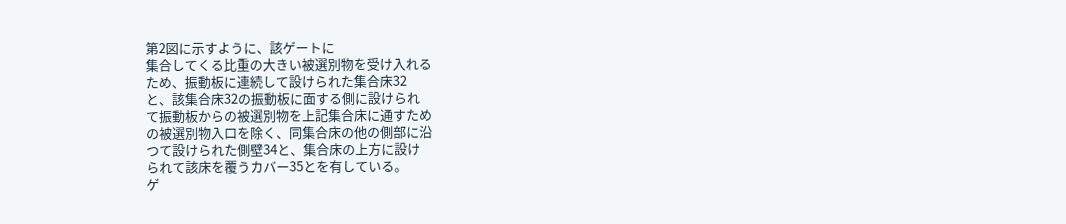第2図に示すように、該ゲートに
集合してくる比重の大きい被選別物を受け入れる
ため、振動板に連続して設けられた集合床32
と、該集合床32の振動板に面する側に設けられ
て振動板からの被選別物を上記集合床に通すため
の被選別物入口を除く、同集合床の他の側部に沿
つて設けられた側壁34と、集合床の上方に設け
られて該床を覆うカバー35とを有している。
ゲ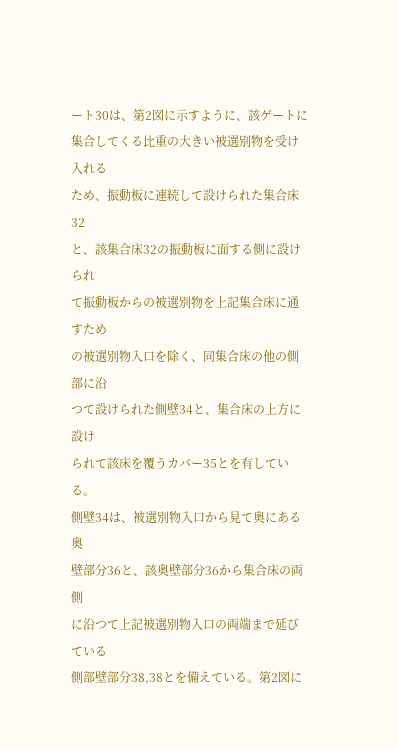ート30は、第2図に示すように、該ゲートに
集合してくる比重の大きい被選別物を受け入れる
ため、振動板に連続して設けられた集合床32
と、該集合床32の振動板に面する側に設けられ
て振動板からの被選別物を上記集合床に通すため
の被選別物入口を除く、同集合床の他の側部に沿
つて設けられた側壁34と、集合床の上方に設け
られて該床を覆うカバー35とを有している。
側壁34は、被選別物入口から見て奥にある奥
壁部分36と、該奥壁部分36から集合床の両側
に沿つて上記被選別物入口の両端まで延びている
側部壁部分38,38とを備えている。第2図に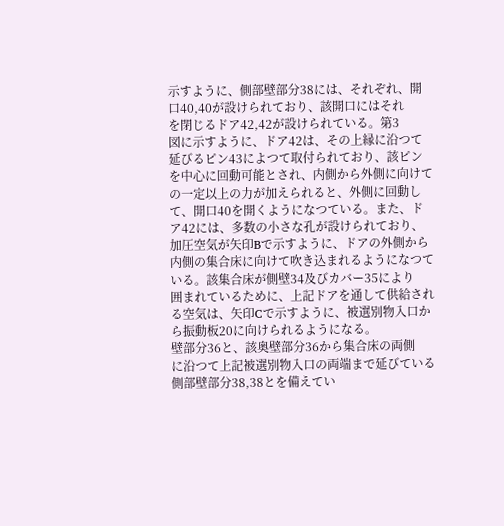示すように、側部壁部分38には、それぞれ、開
口40,40が設けられており、該開口にはそれ
を閉じるドア42,42が設けられている。第3
図に示すように、ドア42は、その上縁に沿つて
延びるピン43によつて取付られており、該ピン
を中心に回動可能とされ、内側から外側に向けて
の一定以上の力が加えられると、外側に回動し
て、開口40を開くようになつている。また、ド
ア42には、多数の小さな孔が設けられており、
加圧空気が矢印Bで示すように、ドアの外側から
内側の集合床に向けて吹き込まれるようになつて
いる。該集合床が側壁34及びカバー35により
囲まれているために、上記ドアを通して供給され
る空気は、矢印Cで示すように、被選別物入口か
ら振動板20に向けられるようになる。
壁部分36と、該奥壁部分36から集合床の両側
に沿つて上記被選別物入口の両端まで延びている
側部壁部分38,38とを備えてい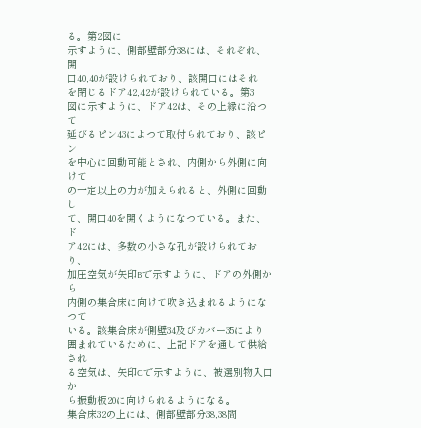る。第2図に
示すように、側部壁部分38には、それぞれ、開
口40,40が設けられており、該開口にはそれ
を閉じるドア42,42が設けられている。第3
図に示すように、ドア42は、その上縁に沿つて
延びるピン43によつて取付られており、該ピン
を中心に回動可能とされ、内側から外側に向けて
の一定以上の力が加えられると、外側に回動し
て、開口40を開くようになつている。また、ド
ア42には、多数の小さな孔が設けられており、
加圧空気が矢印Bで示すように、ドアの外側から
内側の集合床に向けて吹き込まれるようになつて
いる。該集合床が側壁34及びカバー35により
囲まれているために、上記ドアを通して供給され
る空気は、矢印Cで示すように、被選別物入口か
ら振動板20に向けられるようになる。
集合床32の上には、側部壁部分38,38間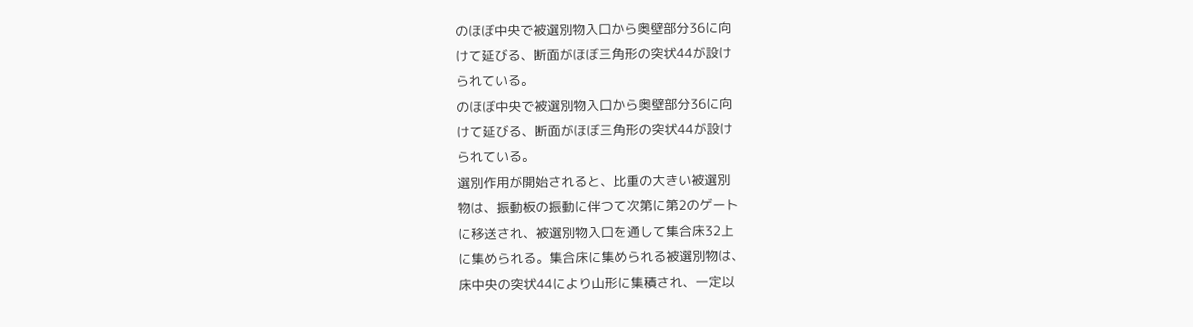のほぼ中央で被選別物入口から奥壁部分36に向
けて延びる、断面がほぼ三角形の突状44が設け
られている。
のほぼ中央で被選別物入口から奥壁部分36に向
けて延びる、断面がほぼ三角形の突状44が設け
られている。
選別作用が開始されると、比重の大きい被選別
物は、振動板の振動に伴つて次第に第2のゲート
に移送され、被選別物入口を通して集合床32上
に集められる。集合床に集められる被選別物は、
床中央の突状44により山形に集積され、一定以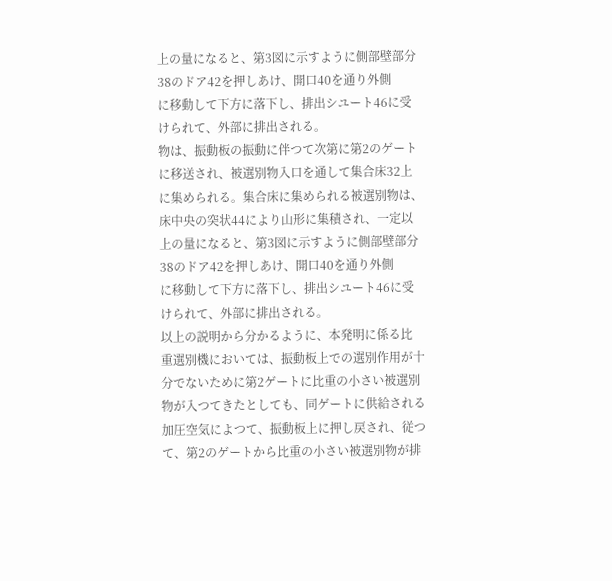上の量になると、第3図に示すように側部壁部分
38のドア42を押しあけ、開口40を通り外側
に移動して下方に落下し、排出シユート46に受
けられて、外部に排出される。
物は、振動板の振動に伴つて次第に第2のゲート
に移送され、被選別物入口を通して集合床32上
に集められる。集合床に集められる被選別物は、
床中央の突状44により山形に集積され、一定以
上の量になると、第3図に示すように側部壁部分
38のドア42を押しあけ、開口40を通り外側
に移動して下方に落下し、排出シユート46に受
けられて、外部に排出される。
以上の説明から分かるように、本発明に係る比
重選別機においては、振動板上での選別作用が十
分でないために第2ゲートに比重の小さい被選別
物が入つてきたとしても、同ゲートに供給される
加圧空気によつて、振動板上に押し戻され、従つ
て、第2のゲートから比重の小さい被選別物が排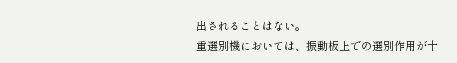出されることはない。
重選別機においては、振動板上での選別作用が十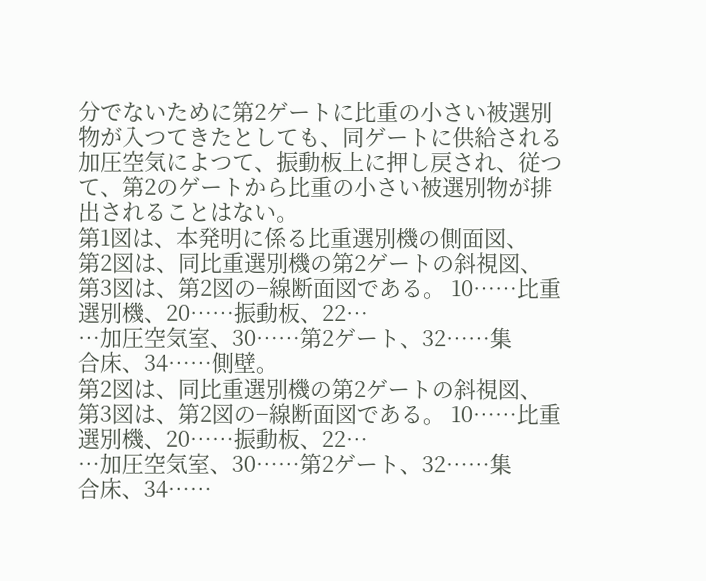分でないために第2ゲートに比重の小さい被選別
物が入つてきたとしても、同ゲートに供給される
加圧空気によつて、振動板上に押し戻され、従つ
て、第2のゲートから比重の小さい被選別物が排
出されることはない。
第1図は、本発明に係る比重選別機の側面図、
第2図は、同比重選別機の第2ゲートの斜視図、
第3図は、第2図の−線断面図である。 10……比重選別機、20……振動板、22…
…加圧空気室、30……第2ゲート、32……集
合床、34……側壁。
第2図は、同比重選別機の第2ゲートの斜視図、
第3図は、第2図の−線断面図である。 10……比重選別機、20……振動板、22…
…加圧空気室、30……第2ゲート、32……集
合床、34……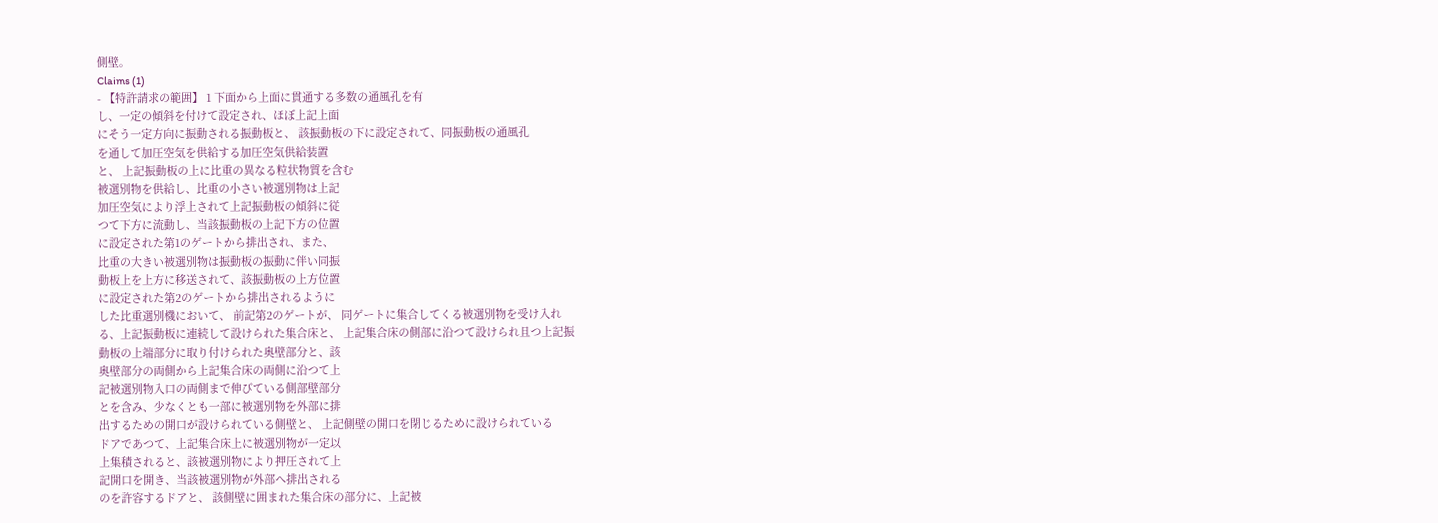側壁。
Claims (1)
- 【特許請求の範囲】 1 下面から上面に貫通する多数の通風孔を有
し、一定の傾斜を付けて設定され、ほぼ上記上面
にそう一定方向に振動される振動板と、 該振動板の下に設定されて、同振動板の通風孔
を通して加圧空気を供給する加圧空気供給装置
と、 上記振動板の上に比重の異なる粒状物質を含む
被選別物を供給し、比重の小さい被選別物は上記
加圧空気により浮上されて上記振動板の傾斜に従
つて下方に流動し、当該振動板の上記下方の位置
に設定された第1のゲートから排出され、また、
比重の大きい被選別物は振動板の振動に伴い同振
動板上を上方に移送されて、該振動板の上方位置
に設定された第2のゲートから排出されるように
した比重選別機において、 前記第2のゲートが、 同ゲートに集合してくる被選別物を受け入れ
る、上記振動板に連続して設けられた集合床と、 上記集合床の側部に沿つて設けられ且つ上記振
動板の上端部分に取り付けられた奥壁部分と、該
奥壁部分の両側から上記集合床の両側に沿つて上
記被選別物入口の両側まで伸びている側部壁部分
とを含み、少なくとも一部に被選別物を外部に排
出するための開口が設けられている側壁と、 上記側壁の開口を閉じるために設けられている
ドアであつて、上記集合床上に被選別物が一定以
上集積されると、該被選別物により押圧されて上
記開口を開き、当該被選別物が外部へ排出される
のを許容するドアと、 該側壁に囲まれた集合床の部分に、上記被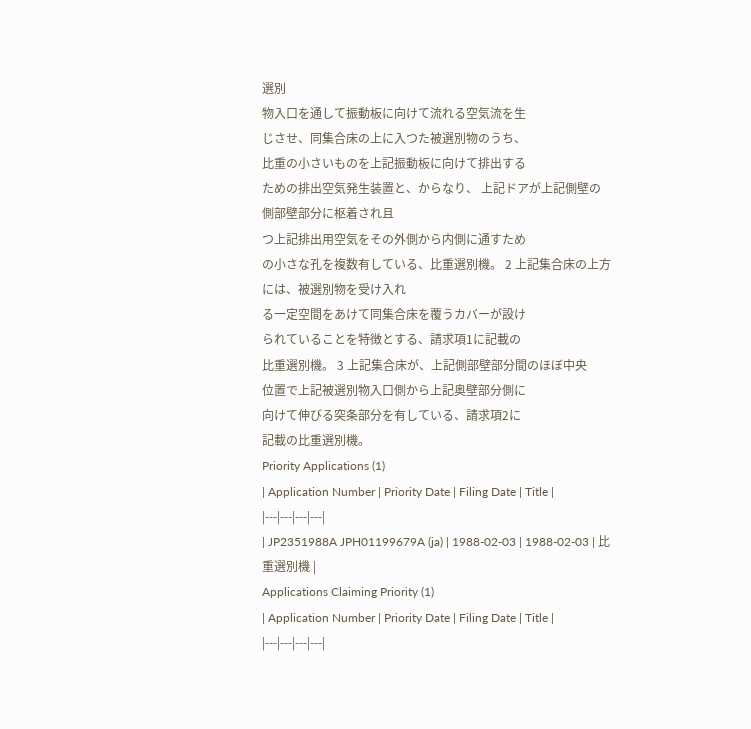選別
物入口を通して振動板に向けて流れる空気流を生
じさせ、同集合床の上に入つた被選別物のうち、
比重の小さいものを上記振動板に向けて排出する
ための排出空気発生装置と、からなり、 上記ドアが上記側壁の側部壁部分に枢着され且
つ上記排出用空気をその外側から内側に通すため
の小さな孔を複数有している、比重選別機。 2 上記集合床の上方には、被選別物を受け入れ
る一定空間をあけて同集合床を覆うカバーが設け
られていることを特徴とする、請求項1に記載の
比重選別機。 3 上記集合床が、上記側部壁部分間のほぼ中央
位置で上記被選別物入口側から上記奥壁部分側に
向けて伸びる突条部分を有している、請求項2に
記載の比重選別機。
Priority Applications (1)
| Application Number | Priority Date | Filing Date | Title |
|---|---|---|---|
| JP2351988A JPH01199679A (ja) | 1988-02-03 | 1988-02-03 | 比重選別機 |
Applications Claiming Priority (1)
| Application Number | Priority Date | Filing Date | Title |
|---|---|---|---|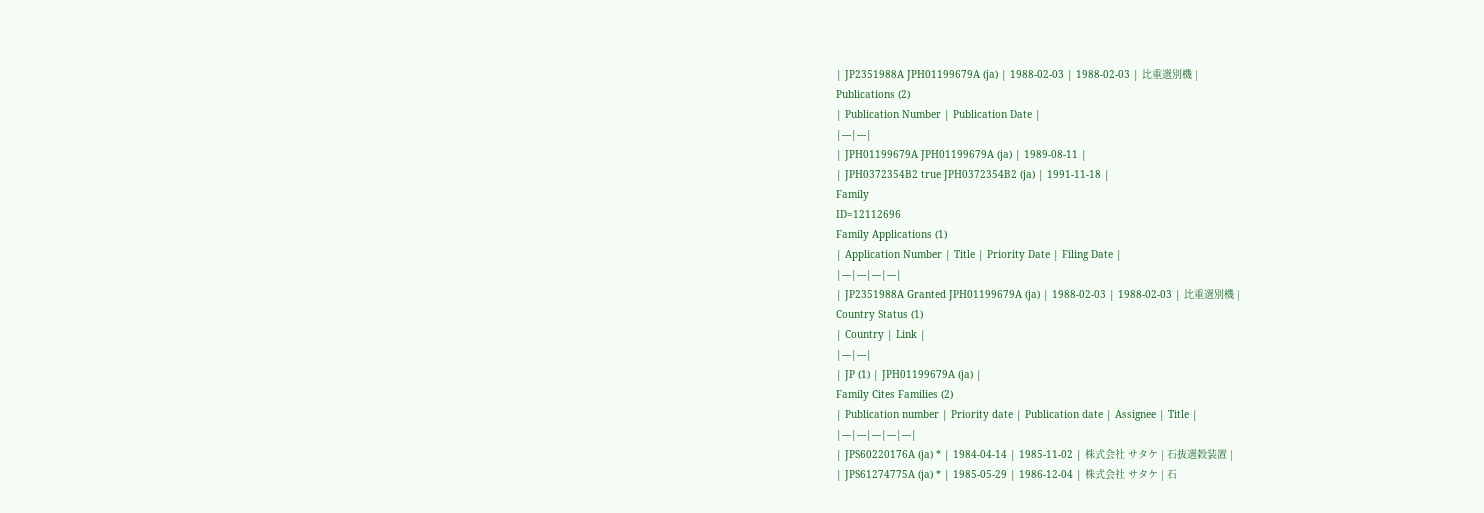| JP2351988A JPH01199679A (ja) | 1988-02-03 | 1988-02-03 | 比重選別機 |
Publications (2)
| Publication Number | Publication Date |
|---|---|
| JPH01199679A JPH01199679A (ja) | 1989-08-11 |
| JPH0372354B2 true JPH0372354B2 (ja) | 1991-11-18 |
Family
ID=12112696
Family Applications (1)
| Application Number | Title | Priority Date | Filing Date |
|---|---|---|---|
| JP2351988A Granted JPH01199679A (ja) | 1988-02-03 | 1988-02-03 | 比重選別機 |
Country Status (1)
| Country | Link |
|---|---|
| JP (1) | JPH01199679A (ja) |
Family Cites Families (2)
| Publication number | Priority date | Publication date | Assignee | Title |
|---|---|---|---|---|
| JPS60220176A (ja) * | 1984-04-14 | 1985-11-02 | 株式会社 サタケ | 石抜選穀装置 |
| JPS61274775A (ja) * | 1985-05-29 | 1986-12-04 | 株式会社 サタケ | 石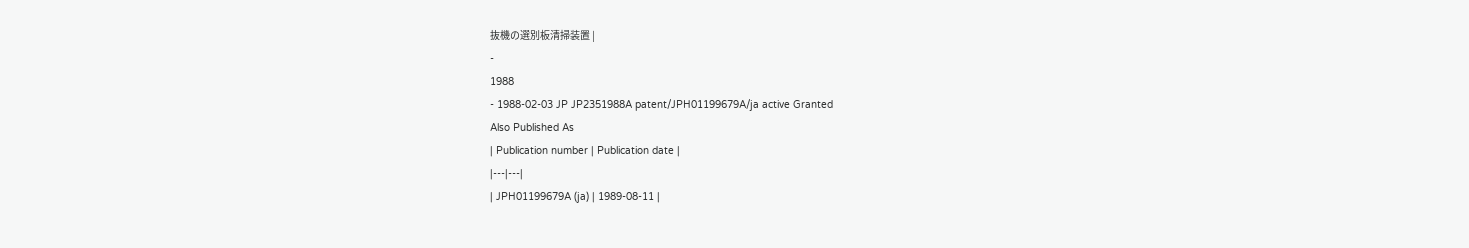抜機の選別板清掃装置 |
-
1988
- 1988-02-03 JP JP2351988A patent/JPH01199679A/ja active Granted
Also Published As
| Publication number | Publication date |
|---|---|
| JPH01199679A (ja) | 1989-08-11 |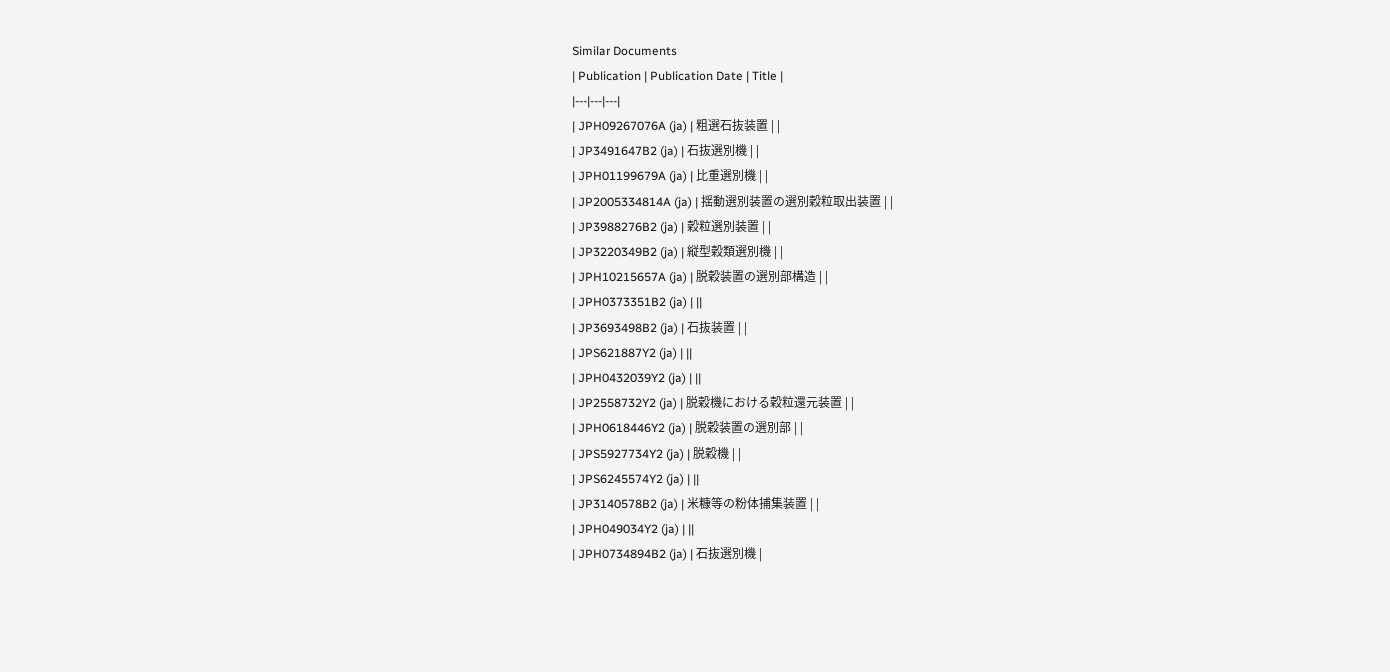Similar Documents
| Publication | Publication Date | Title |
|---|---|---|
| JPH09267076A (ja) | 粗選石抜装置 | |
| JP3491647B2 (ja) | 石抜選別機 | |
| JPH01199679A (ja) | 比重選別機 | |
| JP2005334814A (ja) | 揺動選別装置の選別穀粒取出装置 | |
| JP3988276B2 (ja) | 穀粒選別装置 | |
| JP3220349B2 (ja) | 縦型穀類選別機 | |
| JPH10215657A (ja) | 脱穀装置の選別部構造 | |
| JPH0373351B2 (ja) | ||
| JP3693498B2 (ja) | 石抜装置 | |
| JPS621887Y2 (ja) | ||
| JPH0432039Y2 (ja) | ||
| JP2558732Y2 (ja) | 脱穀機における穀粒還元装置 | |
| JPH0618446Y2 (ja) | 脱穀装置の選別部 | |
| JPS5927734Y2 (ja) | 脱穀機 | |
| JPS6245574Y2 (ja) | ||
| JP3140578B2 (ja) | 米糠等の粉体捕集装置 | |
| JPH049034Y2 (ja) | ||
| JPH0734894B2 (ja) | 石抜選別機 |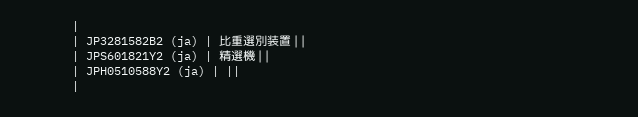|
| JP3281582B2 (ja) | 比重選別装置 | |
| JPS601821Y2 (ja) | 精選機 | |
| JPH0510588Y2 (ja) | ||
|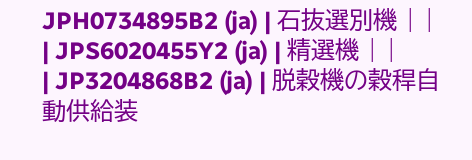JPH0734895B2 (ja) | 石抜選別機 | |
| JPS6020455Y2 (ja) | 精選機 | |
| JP3204868B2 (ja) | 脱穀機の穀稈自動供給装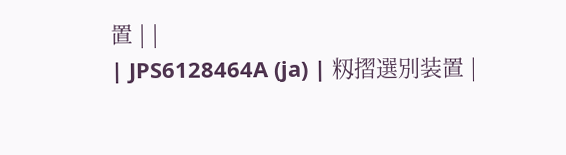置 | |
| JPS6128464A (ja) | 籾摺選別装置 |